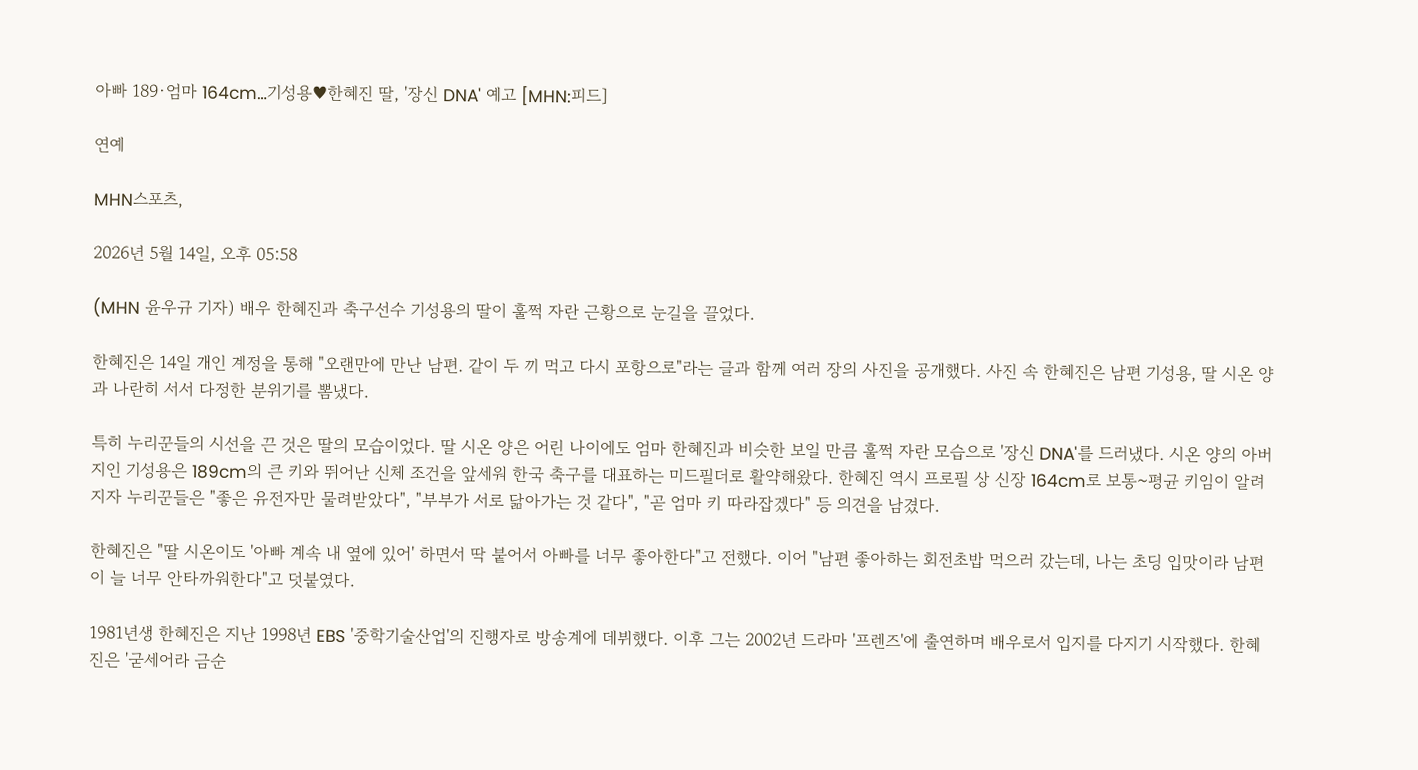아빠 189·엄마 164cm…기성용♥한혜진 딸, '장신 DNA' 예고 [MHN:피드]

연예

MHN스포츠,

2026년 5월 14일, 오후 05:58

(MHN 윤우규 기자) 배우 한혜진과 축구선수 기성용의 딸이 훌쩍 자란 근황으로 눈길을 끌었다.

한혜진은 14일 개인 계정을 통해 "오랜만에 만난 남편. 같이 두 끼 먹고 다시 포항으로"라는 글과 함께 여러 장의 사진을 공개했다. 사진 속 한혜진은 남편 기성용, 딸 시온 양과 나란히 서서 다정한 분위기를 뽐냈다.

특히 누리꾼들의 시선을 끈 것은 딸의 모습이었다. 딸 시온 양은 어린 나이에도 엄마 한혜진과 비슷한 보일 만큼 훌쩍 자란 모습으로 '장신 DNA'를 드러냈다. 시온 양의 아버지인 기성용은 189cm의 큰 키와 뛰어난 신체 조건을 앞세워 한국 축구를 대표하는 미드필더로 활약해왔다. 한혜진 역시 프로필 상 신장 164cm로 보통~평균 키임이 알려지자 누리꾼들은 "좋은 유전자만 물려받았다", "부부가 서로 닮아가는 것 같다", "곧 엄마 키 따라잡겠다" 등 의견을 남겼다.

한혜진은 "딸 시온이도 '아빠 계속 내 옆에 있어' 하면서 딱 붙어서 아빠를 너무 좋아한다"고 전했다. 이어 "남편 좋아하는 회전초밥 먹으러 갔는데, 나는 초딩 입맛이라 남편이 늘 너무 안타까워한다"고 덧붙였다.

1981년생 한혜진은 지난 1998년 EBS '중학기술산업'의 진행자로 방송계에 데뷔했다. 이후 그는 2002년 드라마 '프렌즈'에 출연하며 배우로서 입지를 다지기 시작했다. 한혜진은 '굳세어라 금순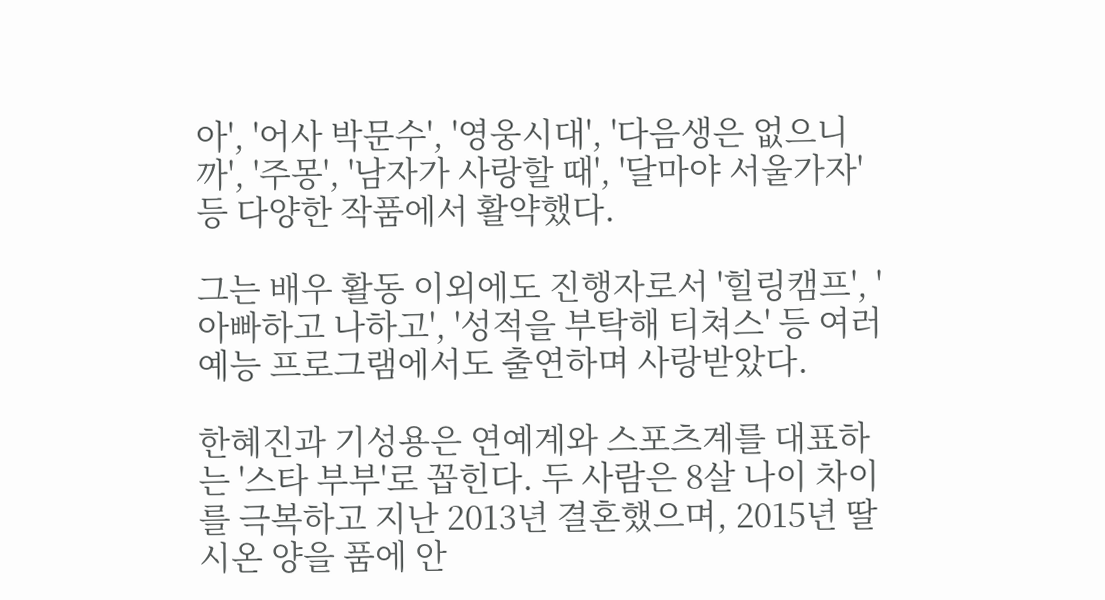아', '어사 박문수', '영웅시대', '다음생은 없으니까', '주몽', '남자가 사랑할 때', '달마야 서울가자' 등 다양한 작품에서 활약했다.

그는 배우 활동 이외에도 진행자로서 '힐링캠프', '아빠하고 나하고', '성적을 부탁해 티쳐스' 등 여러 예능 프로그램에서도 출연하며 사랑받았다.

한혜진과 기성용은 연예계와 스포츠계를 대표하는 '스타 부부'로 꼽힌다. 두 사람은 8살 나이 차이를 극복하고 지난 2013년 결혼했으며, 2015년 딸 시온 양을 품에 안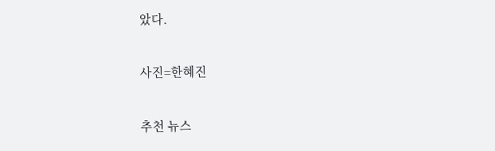았다.

사진=한혜진

추천 뉴스